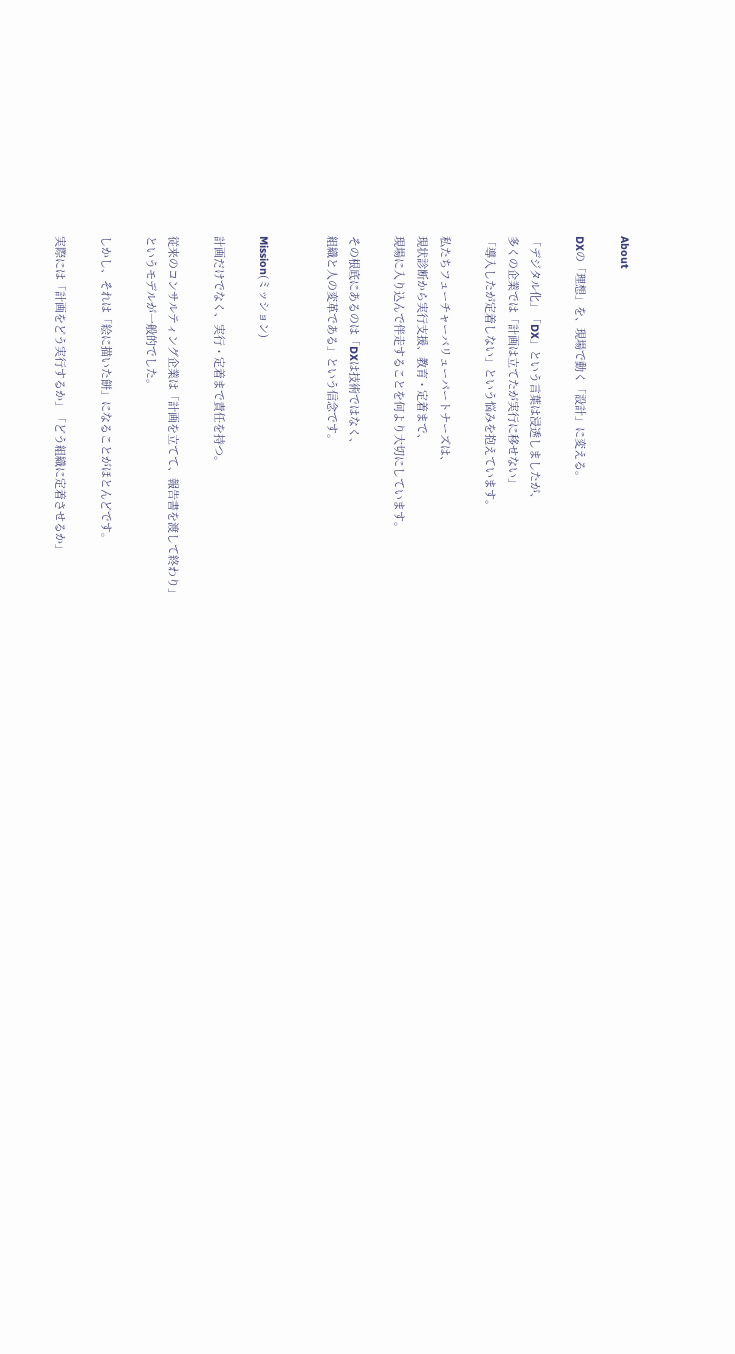About

DXの「理想」を、現場で動く「設計」に変える。

「デジタル化」「DX」という言葉は浸透しましたが、
多くの企業では「計画は立てたが実行に移せない」
「導入したが定着しない」という悩みを抱えています。

私たちフューチャーバリューパートナーズは、
現状診断から実行支援、教育・定着まで、
現場に入り込んで伴走することを何より大切にしています。

その根底にあるのは「DXは技術ではなく、
組織と人の変革である」という信念です。


Mission(ミッション)

計画だけでなく、実行・定着まで責任を持つ。

従来のコンサルティング企業は「計画を立てて、報告書を渡して終わり」
というモデルが一般的でした。

しかし、それは「絵に描いた餅」になることがほとんどです。

実際には「計画をどう実行するか」「どう組織に定着させるか」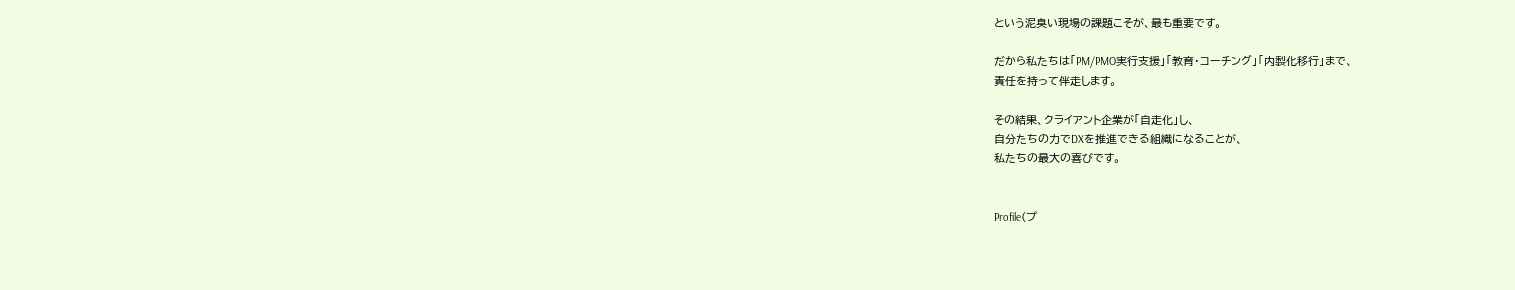という泥臭い現場の課題こそが、最も重要です。

だから私たちは「PM/PMO実行支援」「教育・コーチング」「内製化移行」まで、
責任を持って伴走します。

その結果、クライアント企業が「自走化」し、
自分たちの力でDXを推進できる組織になることが、
私たちの最大の喜びです。


Profile(プ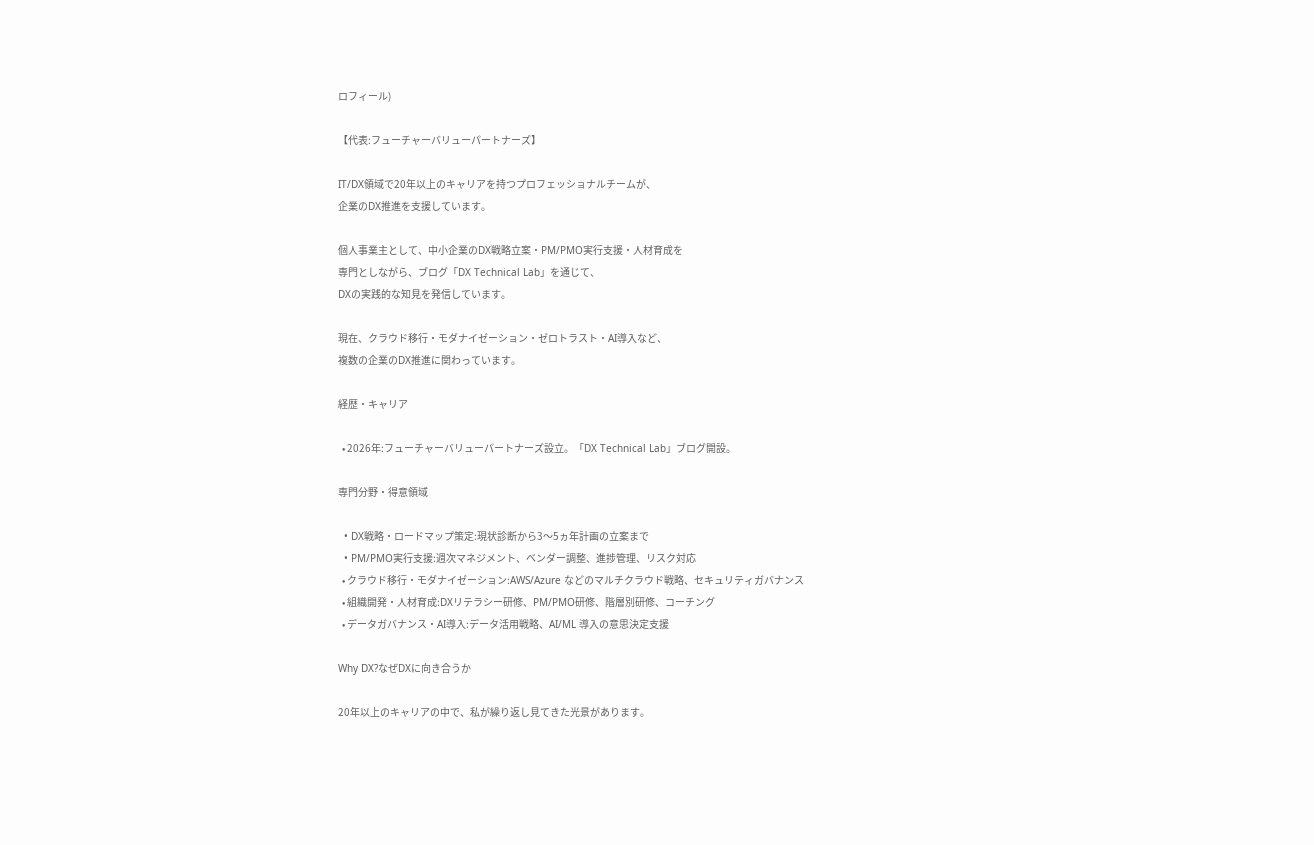ロフィール)

【代表:フューチャーバリューパートナーズ】

IT/DX領域で20年以上のキャリアを持つプロフェッショナルチームが、
企業のDX推進を支援しています。

個人事業主として、中小企業のDX戦略立案・PM/PMO実行支援・人材育成を
専門としながら、ブログ「DX Technical Lab」を通じて、
DXの実践的な知見を発信しています。

現在、クラウド移行・モダナイゼーション・ゼロトラスト・AI導入など、
複数の企業のDX推進に関わっています。

経歴・キャリア

  • 2026年:フューチャーバリューパートナーズ設立。「DX Technical Lab」ブログ開設。

専門分野・得意領域

  • DX戦略・ロードマップ策定:現状診断から3〜5ヵ年計画の立案まで
  • PM/PMO実行支援:週次マネジメント、ベンダー調整、進捗管理、リスク対応
  • クラウド移行・モダナイゼーション:AWS/Azure などのマルチクラウド戦略、セキュリティガバナンス
  • 組織開発・人材育成:DXリテラシー研修、PM/PMO研修、階層別研修、コーチング
  • データガバナンス・AI導入:データ活用戦略、AI/ML 導入の意思決定支援

Why DX?なぜDXに向き合うか

20年以上のキャリアの中で、私が繰り返し見てきた光景があります。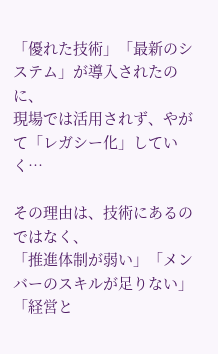「優れた技術」「最新のシステム」が導入されたのに、
現場では活用されず、やがて「レガシー化」していく…

その理由は、技術にあるのではなく、
「推進体制が弱い」「メンバーのスキルが足りない」
「経営と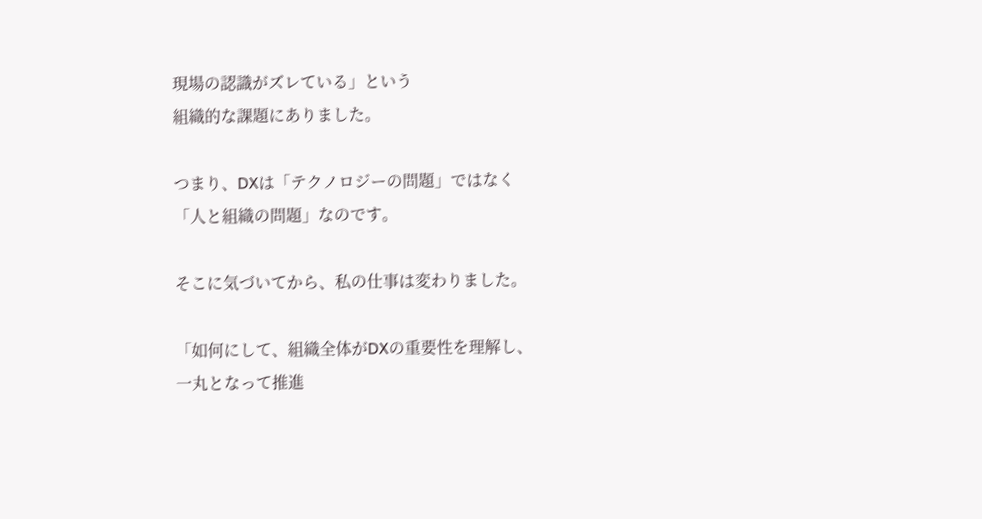現場の認識がズレている」という
組織的な課題にありました。

つまり、DXは「テクノロジーの問題」ではなく
「人と組織の問題」なのです。

そこに気づいてから、私の仕事は変わりました。

「如何にして、組織全体がDXの重要性を理解し、
一丸となって推進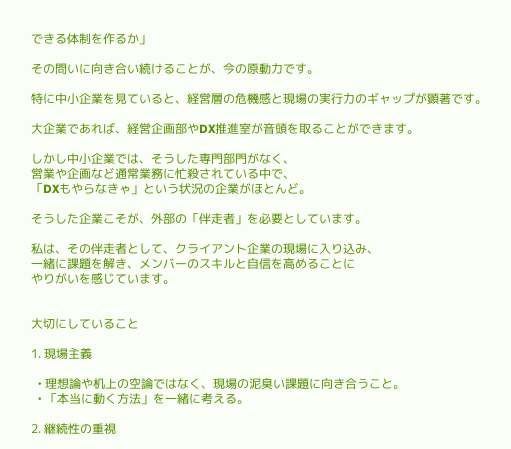できる体制を作るか」

その問いに向き合い続けることが、今の原動力です。

特に中小企業を見ていると、経営層の危機感と現場の実行力のギャップが顕著です。

大企業であれば、経営企画部やDX推進室が音頭を取ることができます。

しかし中小企業では、そうした専門部門がなく、
営業や企画など通常業務に忙殺されている中で、
「DXもやらなきゃ」という状況の企業がほとんど。

そうした企業こそが、外部の「伴走者」を必要としています。

私は、その伴走者として、クライアント企業の現場に入り込み、
一緒に課題を解き、メンバーのスキルと自信を高めることに
やりがいを感じています。


大切にしていること

1. 現場主義

  • 理想論や机上の空論ではなく、現場の泥臭い課題に向き合うこと。
  • 「本当に動く方法」を一緒に考える。

2. 継続性の重視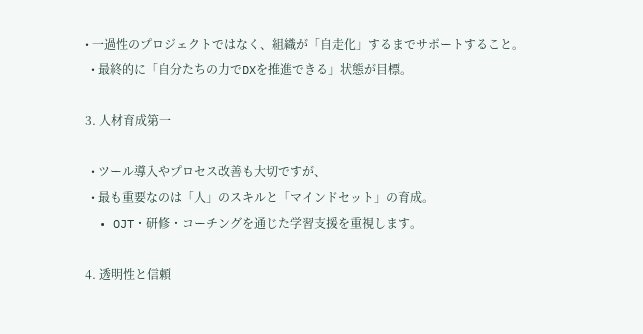• 一過性のプロジェクトではなく、組織が「自走化」するまでサポートすること。
  • 最終的に「自分たちの力でDXを推進できる」状態が目標。

3. 人材育成第一

  • ツール導入やプロセス改善も大切ですが、
  • 最も重要なのは「人」のスキルと「マインドセット」の育成。
  • OJT・研修・コーチングを通じた学習支援を重視します。

4. 透明性と信頼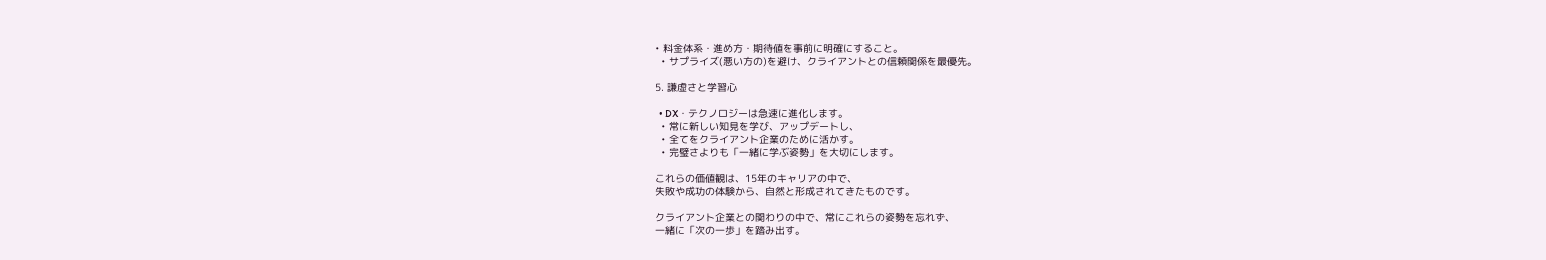• 料金体系・進め方・期待値を事前に明確にすること。
  • サプライズ(悪い方の)を避け、クライアントとの信頼関係を最優先。

5. 謙虚さと学習心

  • DX・テクノロジーは急速に進化します。
  • 常に新しい知見を学び、アップデートし、
  • 全てをクライアント企業のために活かす。
  • 完璧さよりも「一緒に学ぶ姿勢」を大切にします。

これらの価値観は、15年のキャリアの中で、
失敗や成功の体験から、自然と形成されてきたものです。

クライアント企業との関わりの中で、常にこれらの姿勢を忘れず、
一緒に「次の一歩」を踏み出す。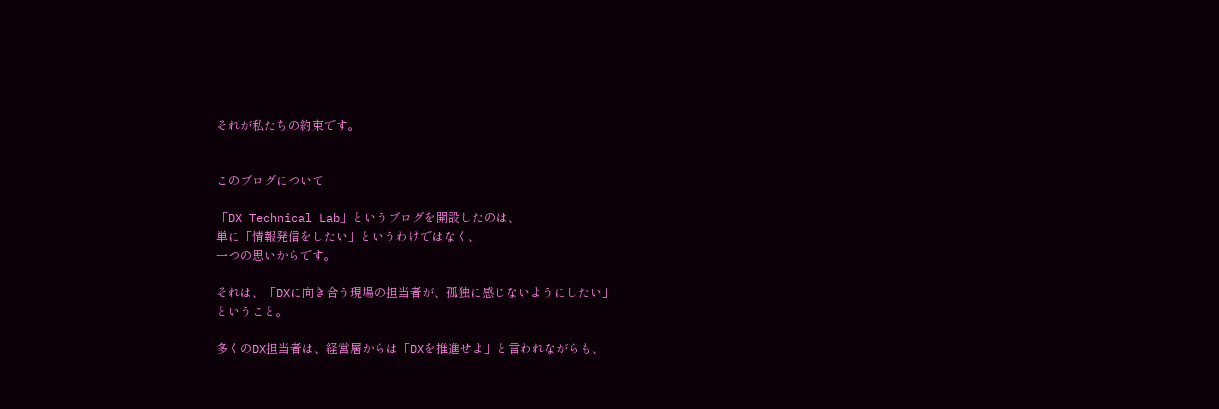それが私たちの約束です。


このブログについて

「DX Technical Lab」というブログを開設したのは、
単に「情報発信をしたい」というわけではなく、
一つの思いからです。

それは、「DXに向き合う現場の担当者が、孤独に感じないようにしたい」
ということ。

多くのDX担当者は、経営層からは「DXを推進せよ」と言われながらも、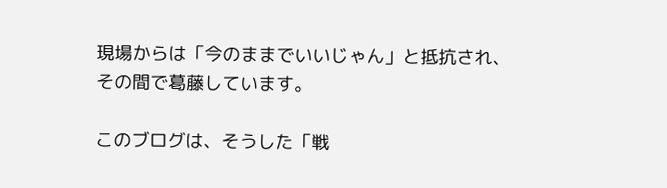現場からは「今のままでいいじゃん」と抵抗され、
その間で葛藤しています。

このブログは、そうした「戦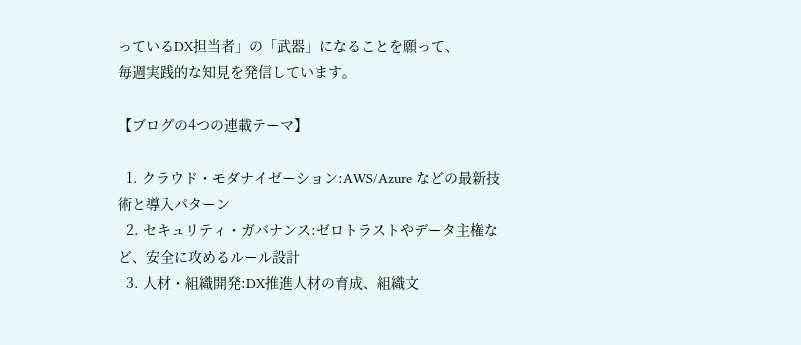っているDX担当者」の「武器」になることを願って、
毎週実践的な知見を発信しています。

【ブログの4つの連載テーマ】

  1. クラウド・モダナイゼーション:AWS/Azure などの最新技術と導入パターン
  2. セキュリティ・ガバナンス:ゼロトラストやデータ主権など、安全に攻めるルール設計
  3. 人材・組織開発:DX推進人材の育成、組織文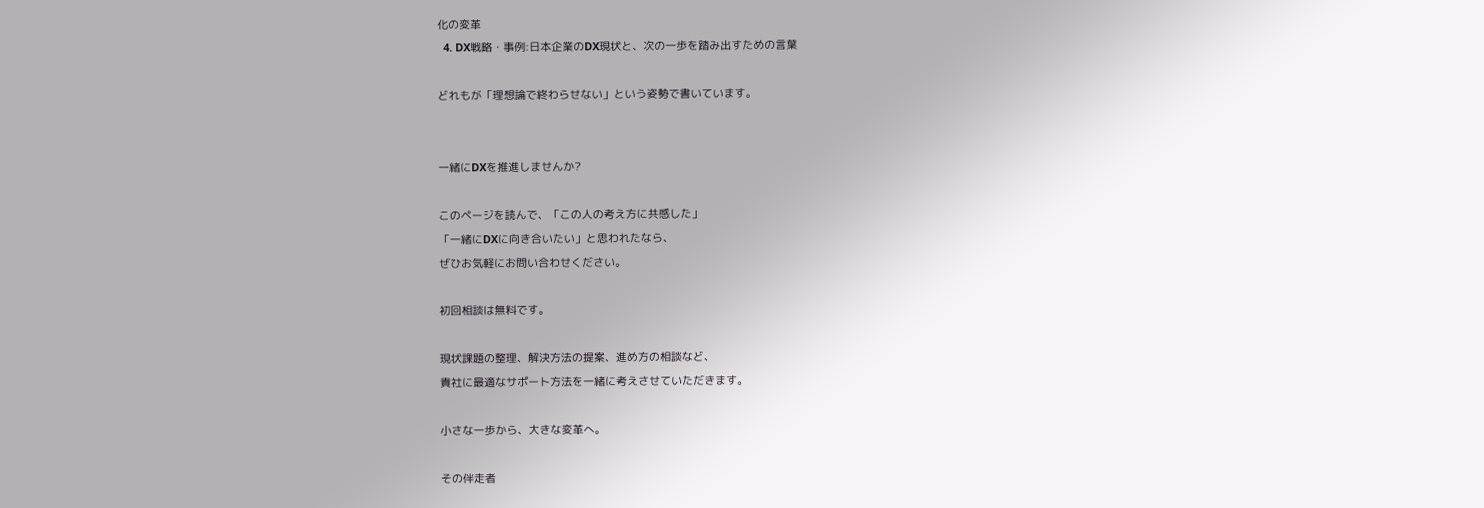化の変革
  4. DX戦略・事例:日本企業のDX現状と、次の一歩を踏み出すための言葉

どれもが「理想論で終わらせない」という姿勢で書いています。


一緒にDXを推進しませんか?

このページを読んで、「この人の考え方に共感した」
「一緒にDXに向き合いたい」と思われたなら、
ぜひお気軽にお問い合わせください。

初回相談は無料です。

現状課題の整理、解決方法の提案、進め方の相談など、
貴社に最適なサポート方法を一緒に考えさせていただきます。

小さな一歩から、大きな変革へ。

その伴走者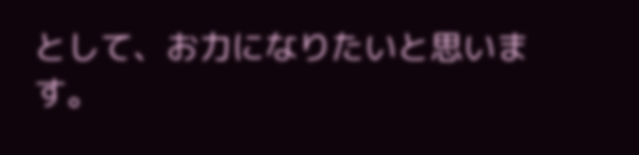として、お力になりたいと思います。